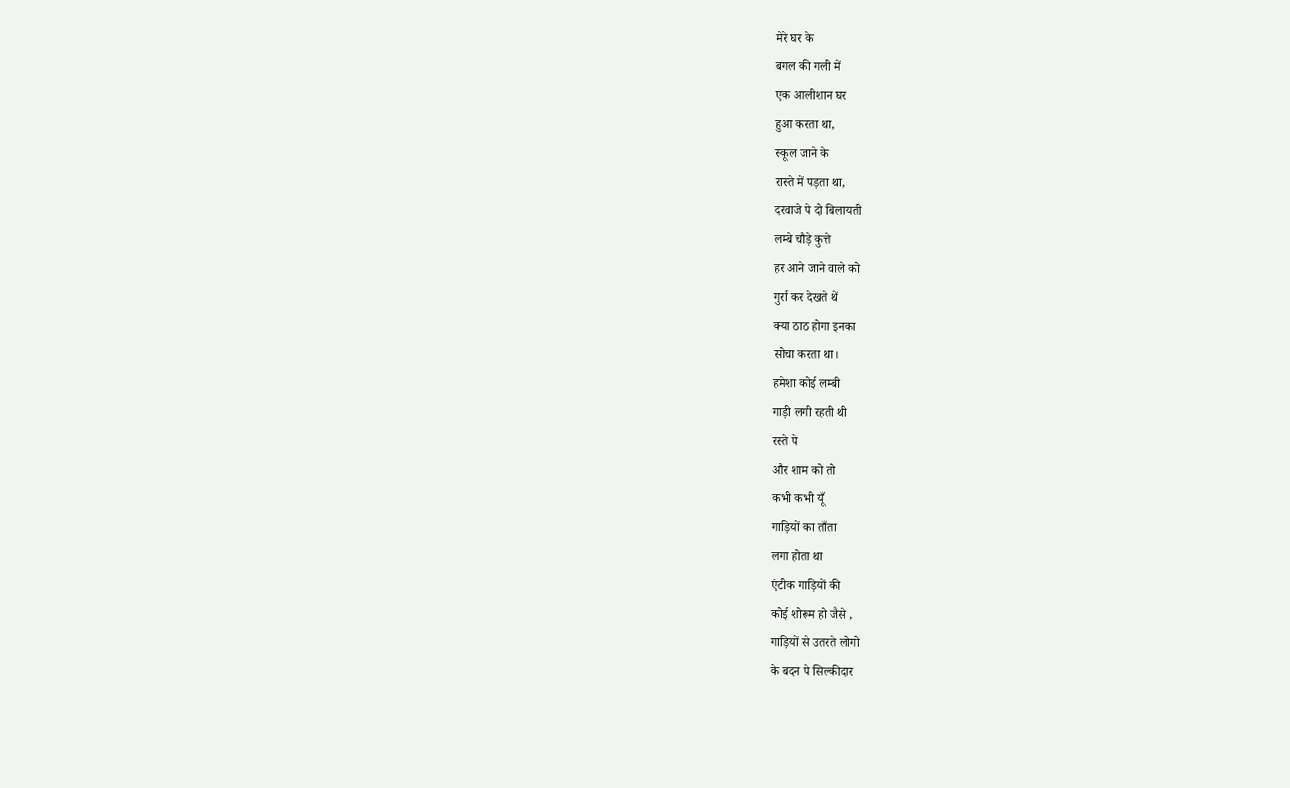मेरे घर के
बगल की गली में
एक आलीशान घर
हुआ करता था,
स्कूल जाने के
रास्ते में पड़ता था,
दरवाजे पे दो बिलायती
लम्बे चौड़े कुत्ते
हर आने जाने वाले को
गुर्रा कर देखते थें
क्या ठाठ होगा इनका
सोचा करता था।
हमेशा कोई लम्बी
गाड़ी लगी रहती थी
रस्ते पे
और शाम को तो
कभी कभी यूँ
गाड़ियों का ताँता
लगा होता था
एंटीक गाड़ियों की
कोई शोरूम हो जैसे ,
गाड़ियों से उतरते लोगो
के बदन पे सिल्कीदार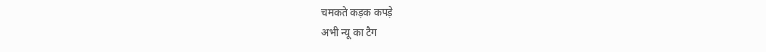चमकते कड़क कपड़े
अभी न्यू का टैग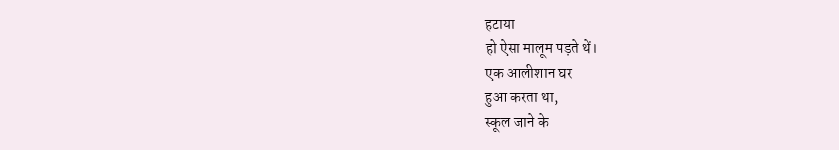हटाया
हो ऐसा मालूम पड़ते थें।
एक आलीशान घर
हुआ करता था,
स्कूल जाने के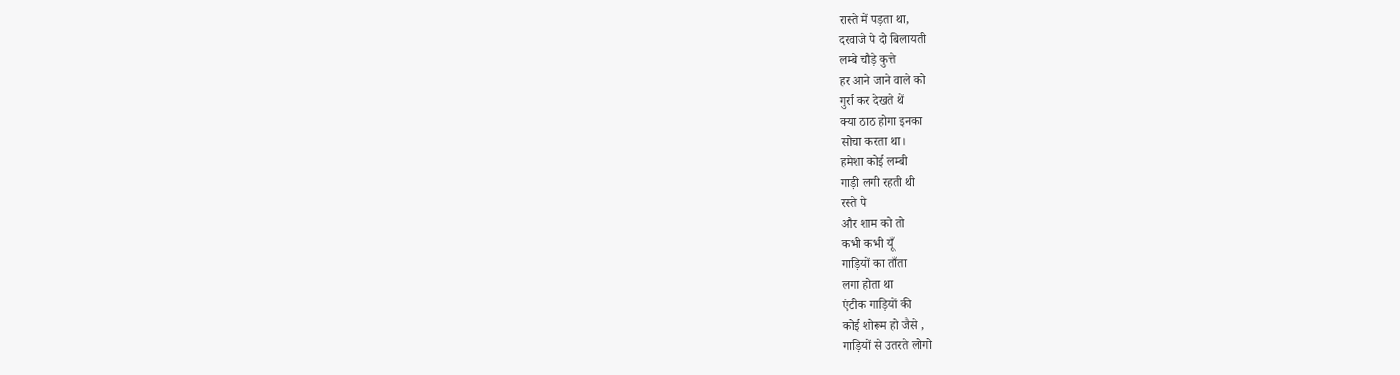रास्ते में पड़ता था,
दरवाजे पे दो बिलायती
लम्बे चौड़े कुत्ते
हर आने जाने वाले को
गुर्रा कर देखते थें
क्या ठाठ होगा इनका
सोचा करता था।
हमेशा कोई लम्बी
गाड़ी लगी रहती थी
रस्ते पे
और शाम को तो
कभी कभी यूँ
गाड़ियों का ताँता
लगा होता था
एंटीक गाड़ियों की
कोई शोरूम हो जैसे ,
गाड़ियों से उतरते लोगो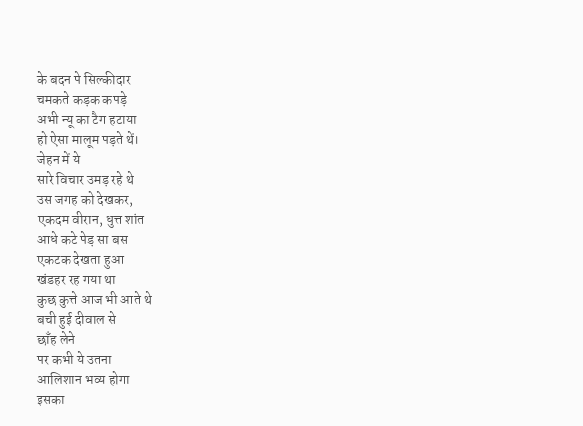के बदन पे सिल्कीदार
चमकते कड़क कपड़े
अभी न्यू का टैग हटाया
हो ऐसा मालूम पड़ते थें।
जेहन में ये
सारे विचार उमड़ रहे थे
उस जगह को देखकर,
एकदम वीरान, धुत्त शांत
आधे कटे पेड़ सा बस
एकटक देखता हुआ
खंडहर रह गया था
कुछ कुत्ते आज भी आते थे
बची हुई दीवाल से
छाँह लेने
पर कभी ये उतना
आलिशान भव्य होगा
इसका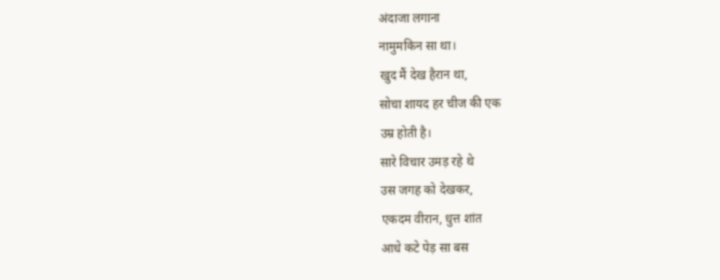अंदाजा लगाना
नामुमकिन सा था।
खुद मैं देख हैरान था,
सोचा शायद हर चीज की एक
उम्र होती है।
सारे विचार उमड़ रहे थे
उस जगह को देखकर,
एकदम वीरान, धुत्त शांत
आधे कटे पेड़ सा बस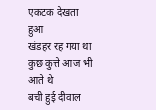एकटक देखता हुआ
खंडहर रह गया था
कुछ कुत्ते आज भी आते थे
बची हुई दीवाल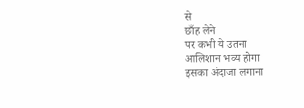से
छाँह लेने
पर कभी ये उतना
आलिशान भव्य होगा
इसका अंदाजा लगाना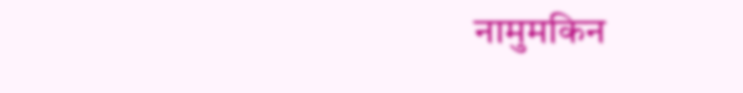नामुमकिन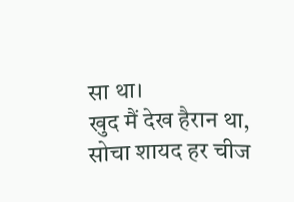सा था।
खुद मैं देख हैरान था,
सोचा शायद हर चीज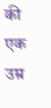की एक
उम्र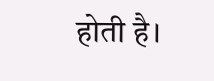होती है।